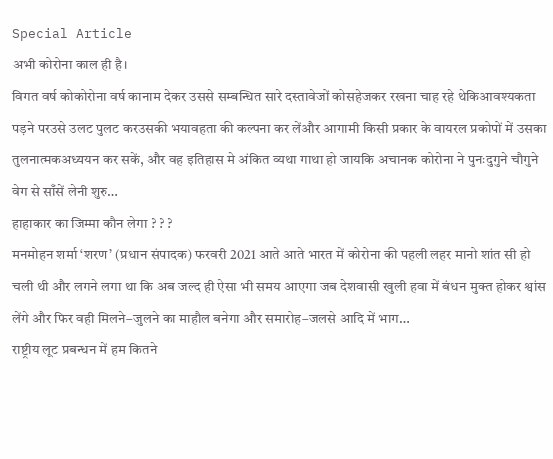Special Article
अभी कोरोना काल ही है।
विगत वर्ष कोकोरोना वर्ष कानाम देकर उससे सम्बन्धित सारे दस्तावेजों कोसहेजकर रखना चाह रहे थेकिआवश्यकता पड़ने परउसे उलट पुलट करउसकी भयावहता की कल्पना कर लेंऔर आगामी किसी प्रकार के वायरल प्रकोपों में उसका तुलनात्मकअध्ययन कर सकें, और वह इतिहास मे अंकित व्यथा गाथा हो जायकि अचानक कोरोना ने पुनःदुगुने चौगुने वेग से साँसें लेनी शुरु…
हाहाकार का जिम्मा कौन लेगा ? ? ?
मनमोहन शर्मा ‘शरण’ (प्रधान संपादक) फरवरी 2021 आते आते भारत में कोरोना की पहली लहर मानो शांत सी हो चली थी और लगने लगा था कि अब जल्द ही ऐसा भी समय आएगा जब देशवासी खुली हवा में बंधन मुक्त होकर श्वांस लेंगे और फिर वही मिलने–जुलने का माहौल बनेगा और समारोह–जलसे आदि में भाग…
राष्ट्रीय लूट प्रबन्धन में हम कितने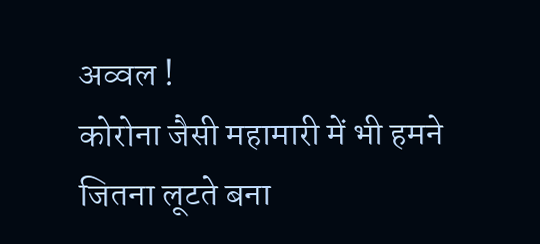अव्वल !
कोरोना जैसी महामारी में भी हमने जितना लूटते बना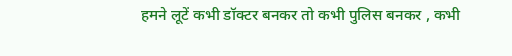हमने लूटें कभी डॉक्टर बनकर तो कभी पुलिस बनकर , कभी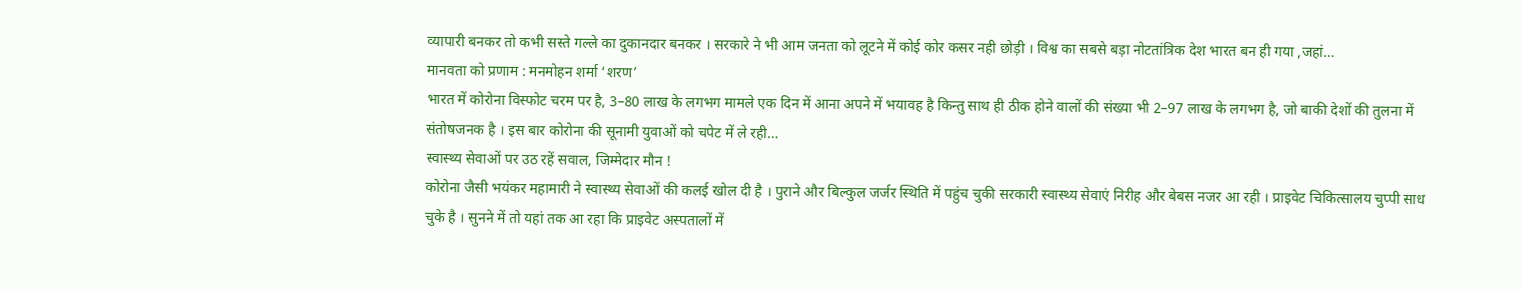व्यापारी बनकर तो कभी सस्ते गल्ले का दुकानदार बनकर । सरकारे ने भी आम जनता को लूटने में कोई कोर कसर नही छोड़ी । विश्व का सबसे बड़ा नोटतांत्रिक देश भारत बन ही गया ,जहां…
मानवता को प्रणाम : मनमोहन शर्मा ‘शरण’
भारत में कोरोना विस्फोट चरम पर है, 3–80 लाख के लगभग मामले एक दिन में आना अपने में भयावह है किन्तु साथ ही ठीक होने वालों की संख्या भी 2–97 लाख के लगभग है, जो बाकी देशों की तुलना में संतोषजनक है । इस बार कोरोना की सूनामी युवाओं को चपेट में ले रही…
स्वास्थ्य सेवाओं पर उठ रहें सवाल, जिम्मेदार मौन !
कोरोना जैसी भयंकर महामारी ने स्वास्थ्य सेवाओं की कलई खोल दी है । पुराने और बिल्कुल जर्जर स्थिति में पहुंच चुकी सरकारी स्वास्थ्य सेवाएं निरीह और बेबस नजर आ रही । प्राइवेट चिकित्सालय चुप्पी साध चुके है । सुनने में तो यहां तक आ रहा कि प्राइवेट अस्पतालों में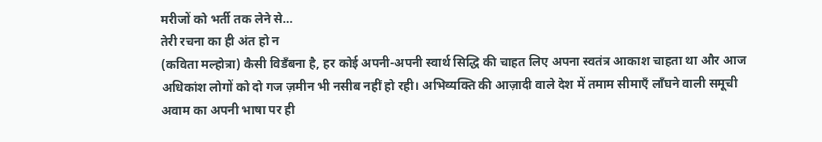मरीजों को भर्ती तक लेने से…
तेरी रचना का ही अंत हो न
(कविता मल्होत्रा) कैसी विडँबना है, हर कोई अपनी-अपनी स्वार्थ सिद्धि की चाहत लिए अपना स्वतंत्र आकाश चाहता था और आज अधिकांश लोगों को दो गज ज़मीन भी नसीब नहीं हो रही। अभिव्यक्ति की आज़ादी वाले देश में तमाम सीमाएँ लाँघने वाली समूची अवाम का अपनी भाषा पर ही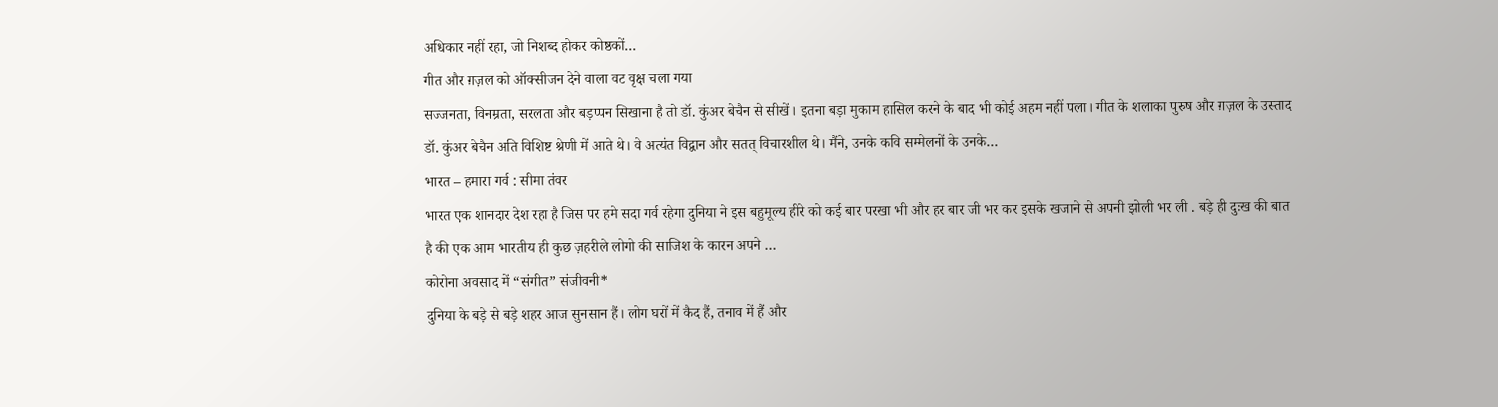अधिकार नहीं रहा, जो निशब्द होकर कोष्ठकों…
गीत और ग़ज़ल को ऑक्सीजन देने वाला वट वृक्ष चला गया
सज्जनता, विनम्रता, सरलता और बड़प्पन सिखाना है तो डॉ. कुंअर बेचैन से सीखें। इतना बड़ा मुकाम हासिल करने के बाद भी कोई अहम नहीं पला। गीत के शलाका पुरुष और ग़ज़ल के उस्ताद डॉ. कुंअर बेचैन अति विशिष्ट श्रेणी में आते थे। वे अत्यंत विद्वान और सतत् विचारशील थे। मैंने, उनके कवि सम्मेलनों के उनके…
भारत – हमारा गर्व : सीमा तंवर
भारत एक शानदार देश रहा है जिस पर हमे सदा गर्व रहेगा दुनिया ने इस बहुमूल्य हीरे को कई बार परखा भी और हर बार जी भर कर इसके खजाने से अपनी झोली भर ली . बड़े ही दुःख की बात है की एक आम भारतीय ही कुछ ज़हरीले लोगो की साजिश के कारन अपने …
कोरोना अवसाद में “संगीत” संजीवनी*
दुनिया के बड़े से बड़े शहर आज सुनसान हैं। लोग घरों में कैद हैं, तनाव में हैं और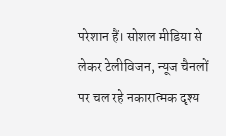परेशान हैं। सोशल मीडिया से लेकर टेलीविजन, न्यूज चैनलों पर चल रहे नकारात्मक दृश्य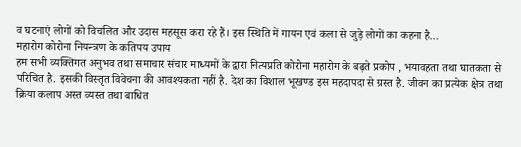व घटनाएं लोगों को विचलित और उदास महसूस करा रहे हैं। इस स्थिति में गायन एवं कला से जुड़े लोगों का कहना है…
महारोग कोरोना नियन्त्रण के कतिपय उपाय
हम सभी व्यक्तिगत अनुभव तथा समाचार संचार माध्यमों के द्वारा नित्यप्रति कोरोना महारोग के बढ़ते प्रकोप , भयावहता तथा घातकता से परिचित है. इसकी विस्तृत विवेचना की आवश्यकता नहीं है. देश का विशाल भूखण्ड इस महदापदा से ग्रस्त है. जीवन का प्रत्येक क्षेत्र तथा क्रिया कलाप अस्त व्यस्त तथा बाधित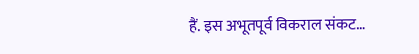हैं. इस अभूतपूर्व विकराल संकट…